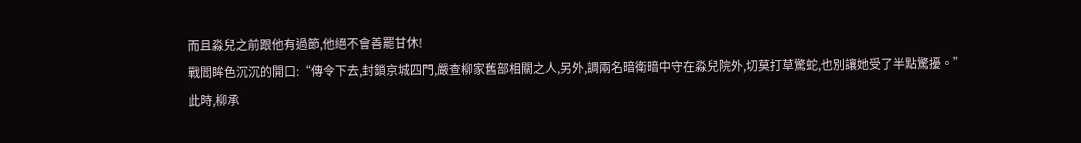而且淼兒之前跟他有過節,他絕不會善罷甘休!
戰閻眸色沉沉的開口:“傳令下去,封鎖京城四門,嚴查柳家舊部相關之人,另外,調兩名暗衛暗中守在淼兒院外,切莫打草驚蛇,也別讓她受了半點驚擾。”
此時,柳承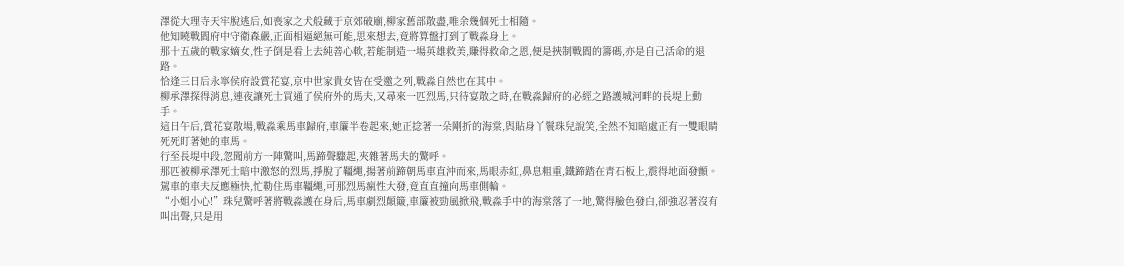澤從大理寺天牢脫逃后,如喪家之犬般藏于京郊破廟,柳家舊部散盡,唯余幾個死士相隨。
他知曉戰閻府中守衛森嚴,正面相逼絕無可能,思來想去,竟將算盤打到了戰淼身上。
那十五歲的戰家嫡女,性子倒是看上去純善心軟,若能制造一場英雄救美,賺得救命之恩,便是挾制戰閻的籌碼,亦是自己活命的退路。
恰逢三日后永寧侯府設賞花宴,京中世家貴女皆在受邀之列,戰淼自然也在其中。
柳承澤探得消息,連夜讓死士買通了侯府外的馬夫,又尋來一匹烈馬,只待宴散之時,在戰淼歸府的必經之路護城河畔的長堤上動手。
這日午后,賞花宴散場,戰淼乘馬車歸府,車簾半卷起來,她正捻著一朵剛折的海棠,與貼身丫鬟珠兒說笑,全然不知暗處正有一雙眼睛死死盯著她的車馬。
行至長堤中段,忽聞前方一陣驚叫,馬蹄聲驟起,夾雜著馬夫的驚呼。
那匹被柳承澤死士暗中激怒的烈馬,掙脫了韁繩,揚著前蹄朝馬車直沖而來,馬眼赤紅,鼻息粗重,鐵蹄踏在青石板上,震得地面發顫。
駕車的車夫反應極快,忙勒住馬車韁繩,可那烈馬瘋性大發,竟直直撞向馬車側輪。
“小姐小心!”珠兒驚呼著將戰淼護在身后,馬車劇烈顛簸,車簾被勁風掀飛,戰淼手中的海棠落了一地,驚得臉色發白,卻強忍著沒有叫出聲,只是用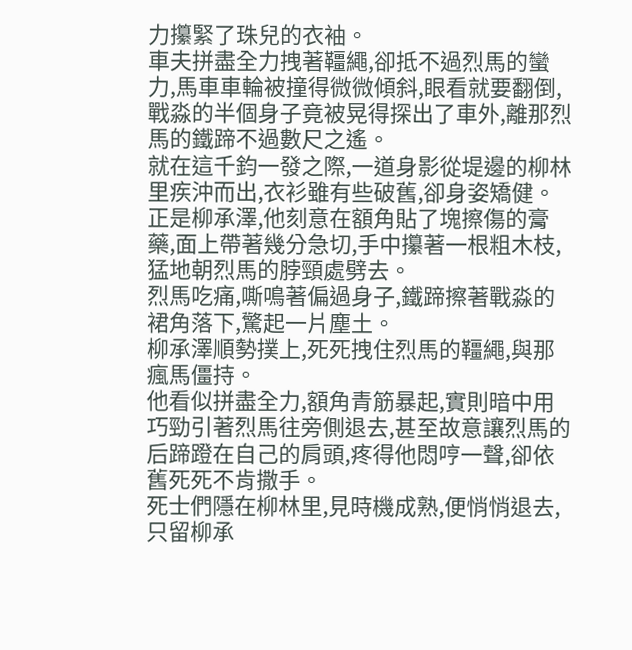力攥緊了珠兒的衣袖。
車夫拼盡全力拽著韁繩,卻抵不過烈馬的蠻力,馬車車輪被撞得微微傾斜,眼看就要翻倒,戰淼的半個身子竟被晃得探出了車外,離那烈馬的鐵蹄不過數尺之遙。
就在這千鈞一發之際,一道身影從堤邊的柳林里疾沖而出,衣衫雖有些破舊,卻身姿矯健。
正是柳承澤,他刻意在額角貼了塊擦傷的膏藥,面上帶著幾分急切,手中攥著一根粗木枝,猛地朝烈馬的脖頸處劈去。
烈馬吃痛,嘶鳴著偏過身子,鐵蹄擦著戰淼的裙角落下,驚起一片塵土。
柳承澤順勢撲上,死死拽住烈馬的韁繩,與那瘋馬僵持。
他看似拼盡全力,額角青筋暴起,實則暗中用巧勁引著烈馬往旁側退去,甚至故意讓烈馬的后蹄蹬在自己的肩頭,疼得他悶哼一聲,卻依舊死死不肯撒手。
死士們隱在柳林里,見時機成熟,便悄悄退去,只留柳承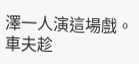澤一人演這場戲。
車夫趁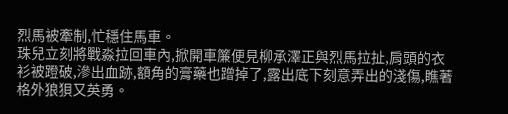烈馬被牽制,忙穩住馬車。
珠兒立刻將戰淼拉回車內,掀開車簾便見柳承澤正與烈馬拉扯,肩頭的衣衫被蹬破,滲出血跡,額角的膏藥也蹭掉了,露出底下刻意弄出的淺傷,瞧著格外狼狽又英勇。